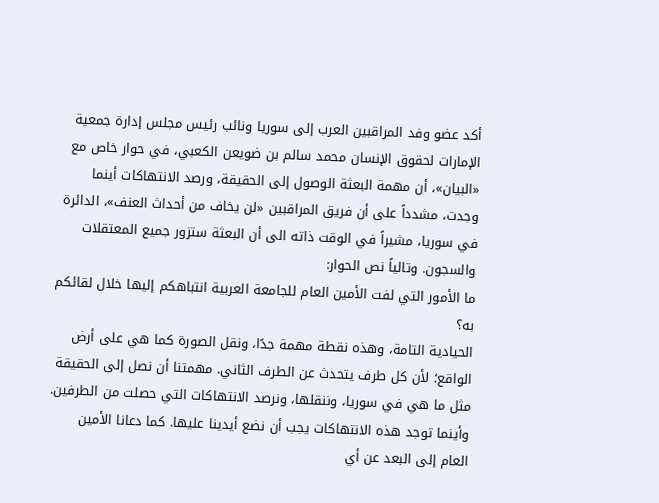أكد عضو وفد المراقبين العرب إلى سوريا ونائب رئيس مجلس إدارة جمعية الإمارات لحقوق الإنسان محمد سالم بن ضويعن الكعبي، في حوار خاص مع «البيان»، أن مهمة البعثة الوصول إلى الحقيقة، ورصد الانتهاكات أينما وجدت، مشدداً على أن فريق المراقبين «لن يخاف من أحداث العنف»، الدائرة في سوريا، مشيراً في الوقت ذاته الى أن البعثة ستزور جميع المعتقلات والسجون. وتالياً نص الحوار:
ما الأمور التي لفت الأمين العام للجامعة العربية انتباهكم إليها خلال لقائكم به؟
الحيادية التامة، وهذه نقطة مهمة جدًا، ونقل الصورة كما هي على أرض الواقع؛ لأن كل طرف يتحدث عن الطرف الثاني. مهمتنا أن نصل إلى الحقيقة مثل ما هي في سوريا، وننقلها، ونرصد الانتهاكات التي حصلت من الطرفين. وأينما توجد هذه الانتهاكات يجب أن نضع أيدينا عليها. كما دعانا الأمين العام إلى البعد عن أي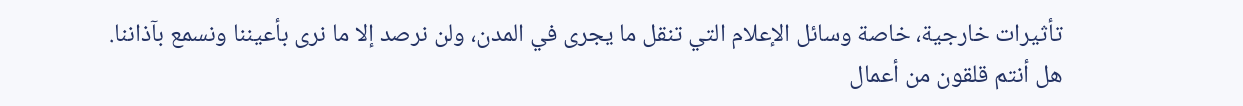تأثيرات خارجية، خاصة وسائل الإعلام التي تنقل ما يجرى في المدن، ولن نرصد إلا ما نرى بأعيننا ونسمع بآذاننا.
هل أنتم قلقون من أعمال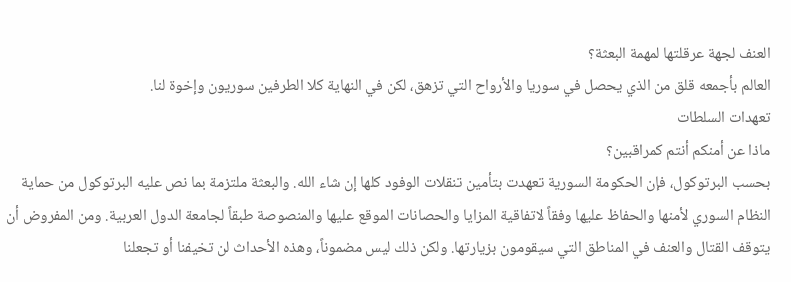العنف لجهة عرقلتها لمهمة البعثة؟
العالم بأجمعه قلق من الذي يحصل في سوريا والأرواح التي تزهق، لكن في النهاية كلا الطرفين سوريون وإخوة لنا.
تعهدات السلطات
ماذا عن أمنكم أنتم كمراقبين؟
بحسب البرتوكول، فإن الحكومة السورية تعهدت بتأمين تنقلات الوفود كلها إن شاء الله. والبعثة ملتزمة بما نص عليه البرتوكول من حماية النظام السوري لأمنها والحفاظ عليها وفقاً لاتفاقية المزايا والحصانات الموقع عليها والمنصوصة طبقاً لجامعة الدول العربية. ومن المفروض أن يتوقف القتال والعنف في المناطق التي سيقومون بزيارتها. ولكن ذلك ليس مضموناً، وهذه الأحداث لن تخيفنا أو تجعلنا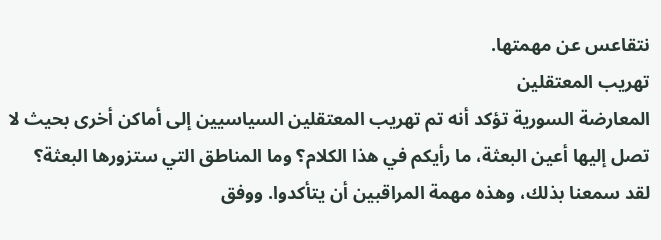نتقاعس عن مهمتها.
تهريب المعتقلين
المعارضة السورية تؤكد أنه تم تهريب المعتقلين السياسيين إلى أماكن أخرى بحيث لا تصل إليها أعين البعثة، ما رأيكم في هذا الكلام؟ وما المناطق التي ستزورها البعثة؟
لقد سمعنا بذلك، وهذه مهمة المراقبين أن يتأكدوا. ووفق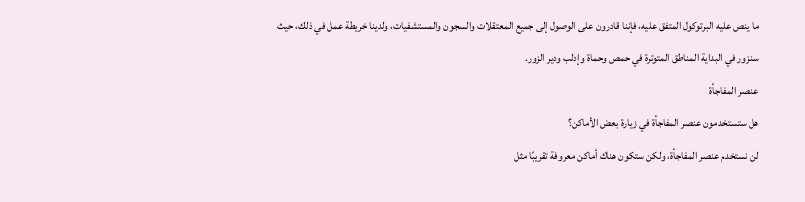ما ينص عليه البرتوكول المتفق عليه، فإننا قادرون على الوصول إلى جميع المعتقلات والسجون والمستشفيات، ولدينا خريطة عمل في ذلك، حيث سنزور في البداية المناطق المتوترة في حمص وحماة وإدلب ودير الزور.
عنصر المفاجأة
هل ستستخدمون عنصر المفاجأة في زيارة بعض الأماكن؟
لن نستخدم عنصر المفاجأة، ولكن ستكون هناك أماكن معروفة تقريبًا مثل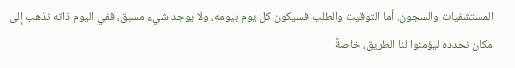المستشفيات والسجون. أما التوقيت والطلب فسيكون كل يوم بيومه، ولا يوجد شيء مسبق، ففي اليوم ذاته نذهب إلى مكان نحدده ليؤمنوا لنا الطريق، خاصةً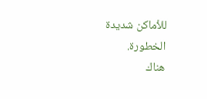للأماكن شديدة الخطورة.
هناك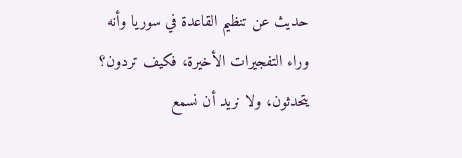حديث عن تنظيم القاعدة في سوريا وأنه وراء التفجيرات الأخيرة، فكيف تردون؟
يتحدثون، ولا نريد أن نسمع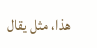هذا، مثل يقال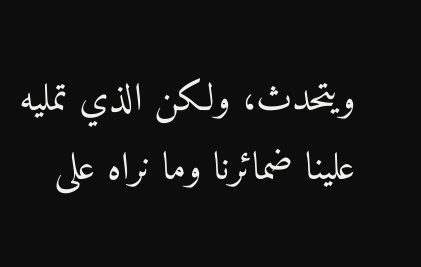ويتحدث، ولكن الذي تمليه علينا ضمائرنا وما نراه على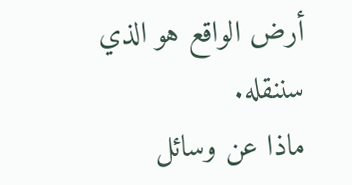أرض الواقع هو الذي سننقله.
ماذا عن وسائل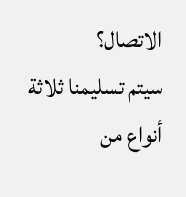الاتصال؟
سيتم تسليمنا ثلاثة أنواع من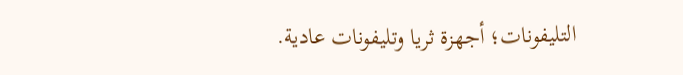التليفونات؛ أجهزة ثريا وتليفونات عادية.